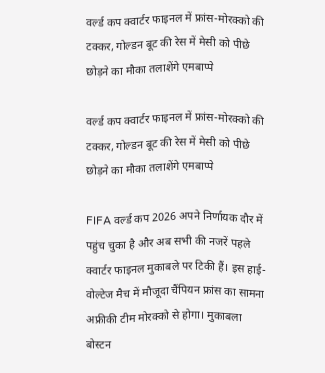वर्ल्ड कप क्वार्टर फाइनल में फ्रांस-मोरक्को की टक्कर, गोल्डन बूट की रेस में मेसी को पीछे छोड़ने का मौका तलाशेंगे एमबाप्पे

वर्ल्ड कप क्वार्टर फाइनल में फ्रांस-मोरक्को की टक्कर, गोल्डन बूट की रेस में मेसी को पीछे छोड़ने का मौका तलाशेंगे एमबाप्पे

FIFA वर्ल्ड कप 2026 अपने निर्णायक दौर में पहुंच चुका है और अब सभी की नजरें पहले क्वार्टर फाइनल मुकाबले पर टिकी हैं। इस हाई-वोल्टेज मैच में मौजूदा चैंपियन फ्रांस का सामना अफ्रीकी टीम मोरक्को से होगा। मुकाबला बोस्टन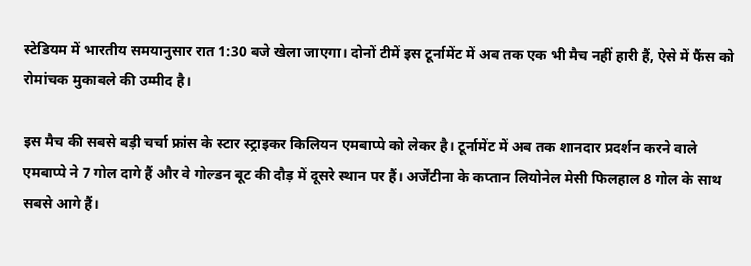स्टेडियम में भारतीय समयानुसार रात 1:30 बजे खेला जाएगा। दोनों टीमें इस टूर्नामेंट में अब तक एक भी मैच नहीं हारी हैं, ऐसे में फैंस को रोमांचक मुकाबले की उम्मीद है।

इस मैच की सबसे बड़ी चर्चा फ्रांस के स्टार स्ट्राइकर किलियन एमबाप्पे को लेकर है। टूर्नामेंट में अब तक शानदार प्रदर्शन करने वाले एमबाप्पे ने 7 गोल दागे हैं और वे गोल्डन बूट की दौड़ में दूसरे स्थान पर हैं। अर्जेंटीना के कप्तान लियोनेल मेसी फिलहाल 8 गोल के साथ सबसे आगे हैं।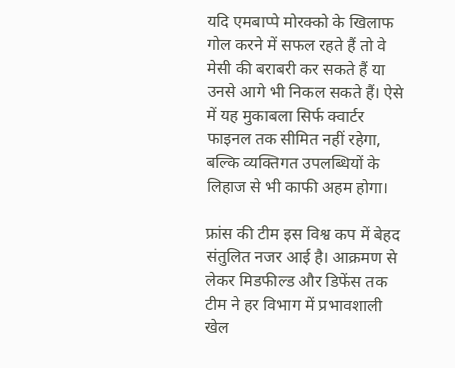यदि एमबाप्पे मोरक्को के खिलाफ गोल करने में सफल रहते हैं तो वे मेसी की बराबरी कर सकते हैं या उनसे आगे भी निकल सकते हैं। ऐसे में यह मुकाबला सिर्फ क्वार्टर फाइनल तक सीमित नहीं रहेगा, बल्कि व्यक्तिगत उपलब्धियों के लिहाज से भी काफी अहम होगा।

फ्रांस की टीम इस विश्व कप में बेहद संतुलित नजर आई है। आक्रमण से लेकर मिडफील्ड और डिफेंस तक टीम ने हर विभाग में प्रभावशाली खेल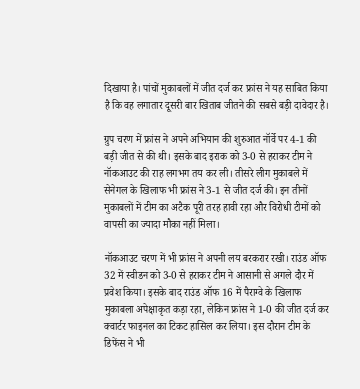दिखाया है। पांचों मुकाबलों में जीत दर्ज कर फ्रांस ने यह साबित किया है कि वह लगातार दूसरी बार खिताब जीतने की सबसे बड़ी दावेदार है।

ग्रुप चरण में फ्रांस ने अपने अभियान की शुरुआत नॉर्वे पर 4-1 की बड़ी जीत से की थी। इसके बाद इराक को 3-0 से हराकर टीम ने नॉकआउट की राह लगभग तय कर ली। तीसरे लीग मुकाबले में सेनेगल के खिलाफ भी फ्रांस ने 3-1 से जीत दर्ज की। इन तीनों मुकाबलों में टीम का अटैक पूरी तरह हावी रहा और विरोधी टीमों को वापसी का ज्यादा मौका नहीं मिला।

नॉकआउट चरण में भी फ्रांस ने अपनी लय बरकरार रखी। राउंड ऑफ 32 में स्वीडन को 3-0 से हराकर टीम ने आसानी से अगले दौर में प्रवेश किया। इसके बाद राउंड ऑफ 16 में पैराग्वे के खिलाफ मुकाबला अपेक्षाकृत कड़ा रहा, लेकिन फ्रांस ने 1-0 की जीत दर्ज कर क्वार्टर फाइनल का टिकट हासिल कर लिया। इस दौरान टीम के डिफेंस ने भी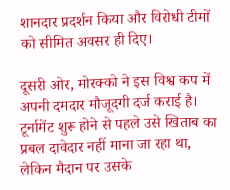शानदार प्रदर्शन किया और विरोधी टीमों को सीमित अवसर ही दिए।

दूसरी ओर, मोरक्को ने इस विश्व कप में अपनी दमदार मौजूदगी दर्ज कराई है। टूर्नामेंट शुरू होने से पहले उसे खिताब का प्रबल दावेदार नहीं माना जा रहा था, लेकिन मैदान पर उसके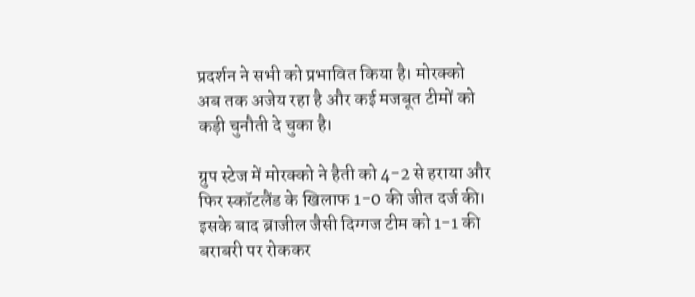प्रदर्शन ने सभी को प्रभावित किया है। मोरक्को अब तक अजेय रहा है और कई मजबूत टीमों को कड़ी चुनौती दे चुका है।

ग्रुप स्टेज में मोरक्को ने हैती को 4-2 से हराया और फिर स्कॉटलैंड के खिलाफ 1-0 की जीत दर्ज की। इसके बाद ब्राजील जैसी दिग्गज टीम को 1-1 की बराबरी पर रोककर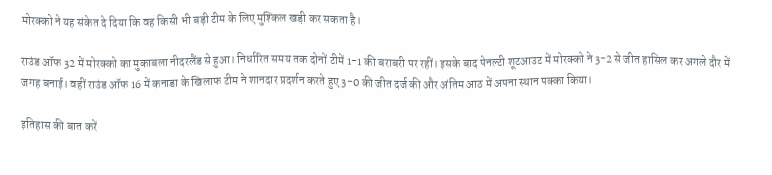मोरक्को ने यह संकेत दे दिया कि वह किसी भी बड़ी टीम के लिए मुश्किल खड़ी कर सकता है।

राउंड ऑफ 32 में मोरक्को का मुकाबला नीदरलैंड से हुआ। निर्धारित समय तक दोनों टीमें 1-1 की बराबरी पर रहीं। इसके बाद पेनल्टी शूटआउट में मोरक्को ने 3-2 से जीत हासिल कर अगले दौर में जगह बनाई। वहीं राउंड ऑफ 16 में कनाडा के खिलाफ टीम ने शानदार प्रदर्शन करते हुए 3-0 की जीत दर्ज की और अंतिम आठ में अपना स्थान पक्का किया।

इतिहास की बात करें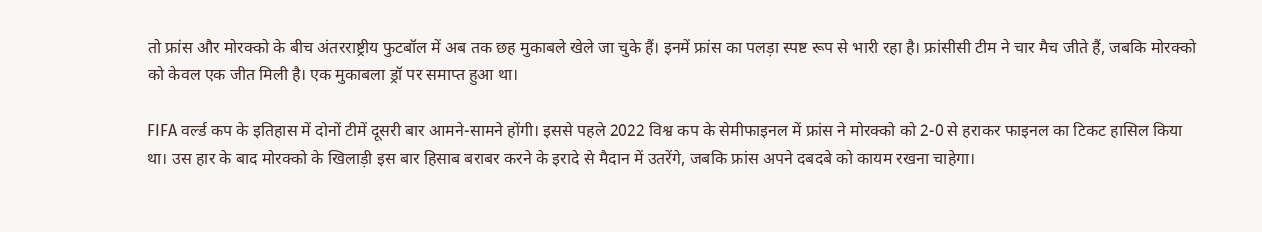तो फ्रांस और मोरक्को के बीच अंतरराष्ट्रीय फुटबॉल में अब तक छह मुकाबले खेले जा चुके हैं। इनमें फ्रांस का पलड़ा स्पष्ट रूप से भारी रहा है। फ्रांसीसी टीम ने चार मैच जीते हैं, जबकि मोरक्को को केवल एक जीत मिली है। एक मुकाबला ड्रॉ पर समाप्त हुआ था।

FIFA वर्ल्ड कप के इतिहास में दोनों टीमें दूसरी बार आमने-सामने होंगी। इससे पहले 2022 विश्व कप के सेमीफाइनल में फ्रांस ने मोरक्को को 2-0 से हराकर फाइनल का टिकट हासिल किया था। उस हार के बाद मोरक्को के खिलाड़ी इस बार हिसाब बराबर करने के इरादे से मैदान में उतरेंगे, जबकि फ्रांस अपने दबदबे को कायम रखना चाहेगा।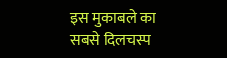इस मुकाबले का सबसे दिलचस्प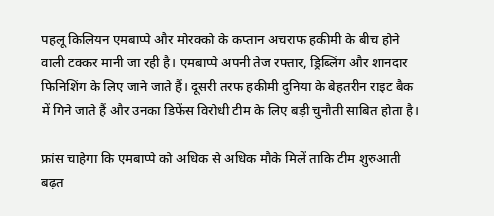पहलू किलियन एमबाप्पे और मोरक्को के कप्तान अचराफ हकीमी के बीच होने वाली टक्कर मानी जा रही है। एमबाप्पे अपनी तेज रफ्तार, ड्रिब्लिंग और शानदार फिनिशिंग के लिए जाने जाते हैं। दूसरी तरफ हकीमी दुनिया के बेहतरीन राइट बैक में गिने जाते हैं और उनका डिफेंस विरोधी टीम के लिए बड़ी चुनौती साबित होता है।

फ्रांस चाहेगा कि एमबाप्पे को अधिक से अधिक मौके मिलें ताकि टीम शुरुआती बढ़त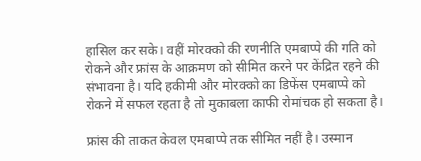हासिल कर सके। वहीं मोरक्को की रणनीति एमबाप्पे की गति को रोकने और फ्रांस के आक्रमण को सीमित करने पर केंद्रित रहने की संभावना है। यदि हकीमी और मोरक्को का डिफेंस एमबाप्पे को रोकने में सफल रहता है तो मुकाबला काफी रोमांचक हो सकता है।

फ्रांस की ताकत केवल एमबाप्पे तक सीमित नहीं है। उस्मान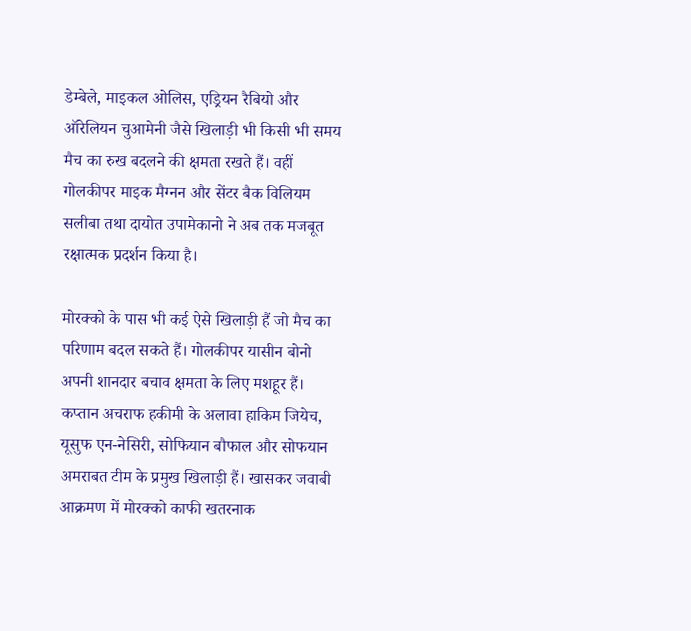डेम्बेले, माइकल ओलिस, एड्रियन रैबियो और ऑरेलियन चुआमेनी जैसे खिलाड़ी भी किसी भी समय मैच का रुख बदलने की क्षमता रखते हैं। वहीं गोलकीपर माइक मैग्नन और सेंटर बैक विलियम सलीबा तथा दायोत उपामेकानो ने अब तक मजबूत रक्षात्मक प्रदर्शन किया है।

मोरक्को के पास भी कई ऐसे खिलाड़ी हैं जो मैच का परिणाम बदल सकते हैं। गोलकीपर यासीन बोनो अपनी शानदार बचाव क्षमता के लिए मशहूर हैं। कप्तान अचराफ हकीमी के अलावा हाकिम जियेच, यूसुफ एन-नेसिरी, सोफियान बौफाल और सोफयान अमराबत टीम के प्रमुख खिलाड़ी हैं। खासकर जवाबी आक्रमण में मोरक्को काफी खतरनाक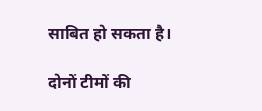साबित हो सकता है।

दोनों टीमों की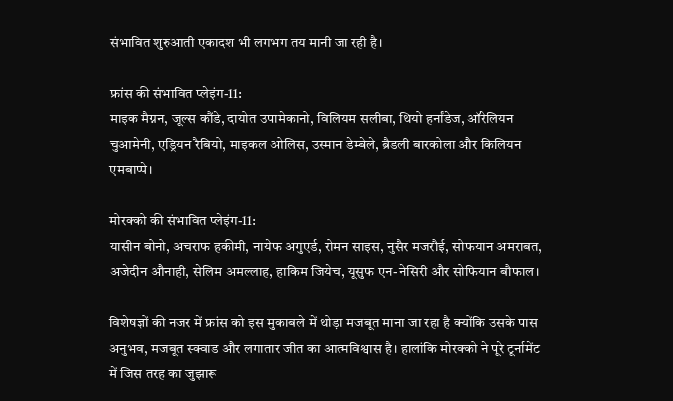संभावित शुरुआती एकादश भी लगभग तय मानी जा रही है।

फ्रांस की संभावित प्लेइंग-11:
माइक मैग्नन, जूल्स कौंडे, दायोत उपामेकानो, विलियम सलीबा, थियो हर्नांडेज, ऑरेलियन चुआमेनी, एड्रियन रैबियो, माइकल ओलिस, उस्मान डेम्बेले, ब्रैडली बारकोला और किलियन एमबाप्पे।

मोरक्को की संभावित प्लेइंग-11:
यासीन बोनो, अचराफ हकीमी, नायेफ अगुएर्ड, रोमन साइस, नुसैर मजरौई, सोफयान अमराबत, अजेदीन औनाही, सेलिम अमल्लाह, हाकिम जियेच, यूसुफ एन-नेसिरी और सोफियान बौफाल।

विशेषज्ञों की नजर में फ्रांस को इस मुकाबले में थोड़ा मजबूत माना जा रहा है क्योंकि उसके पास अनुभव, मजबूत स्क्वाड और लगातार जीत का आत्मविश्वास है। हालांकि मोरक्को ने पूरे टूर्नामेंट में जिस तरह का जुझारू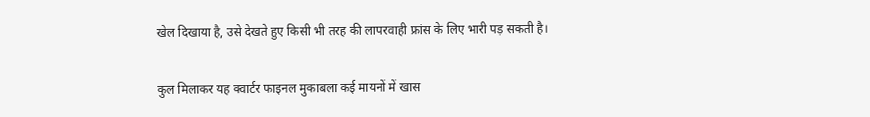खेल दिखाया है, उसे देखते हुए किसी भी तरह की लापरवाही फ्रांस के लिए भारी पड़ सकती है।

कुल मिलाकर यह क्वार्टर फाइनल मुकाबला कई मायनों में खास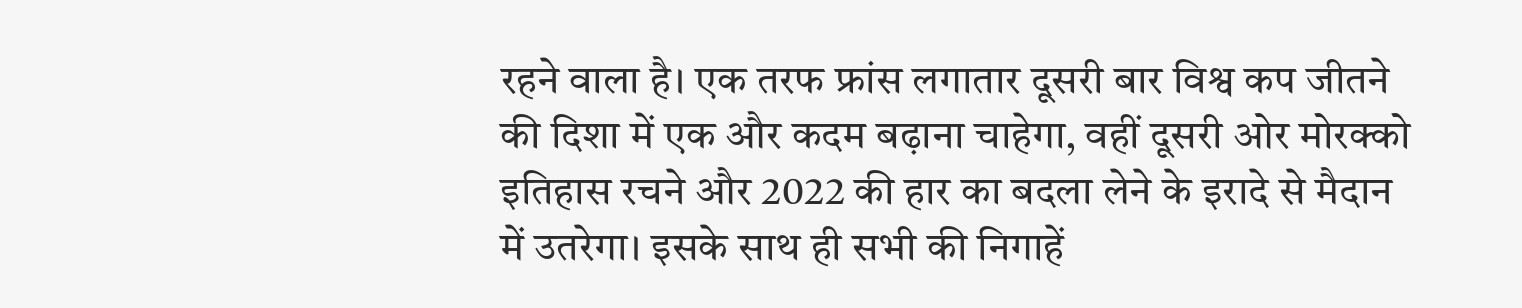रहने वाला है। एक तरफ फ्रांस लगातार दूसरी बार विश्व कप जीतने की दिशा में एक और कदम बढ़ाना चाहेगा, वहीं दूसरी ओर मोरक्को इतिहास रचने और 2022 की हार का बदला लेने के इरादे से मैदान में उतरेगा। इसके साथ ही सभी की निगाहें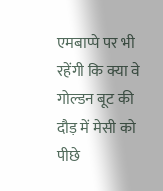एमबाप्पे पर भी रहेंगी कि क्या वे गोल्डन बूट की दौड़ में मेसी को पीछे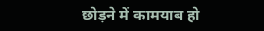छोड़ने में कामयाब हो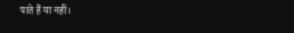पाते हैं या नहीं।